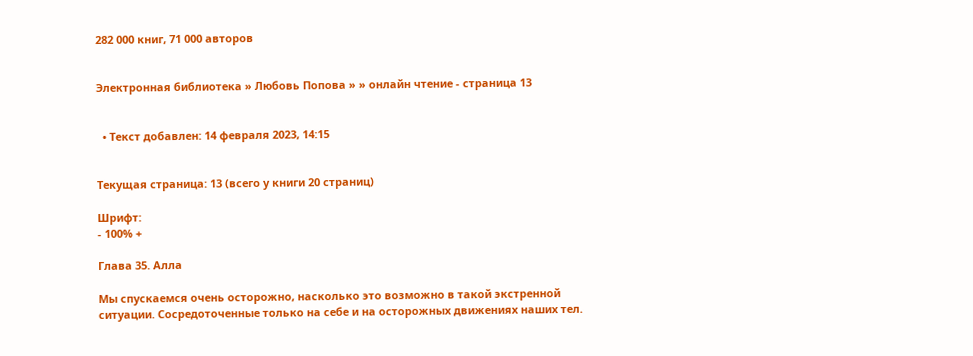282 000 книг, 71 000 авторов


Электронная библиотека » Любовь Попова » » онлайн чтение - страница 13


  • Текст добавлен: 14 февраля 2023, 14:15


Текущая страница: 13 (всего у книги 20 страниц)

Шрифт:
- 100% +

Глава 35. Алла

Мы спускаемся очень осторожно, насколько это возможно в такой экстренной ситуации. Сосредоточенные только на себе и на осторожных движениях наших тел.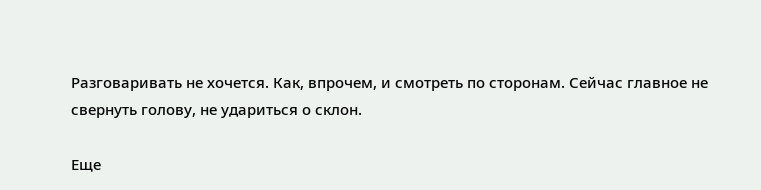Разговаривать не хочется. Как, впрочем, и смотреть по сторонам. Сейчас главное не свернуть голову, не удариться о склон.

Еще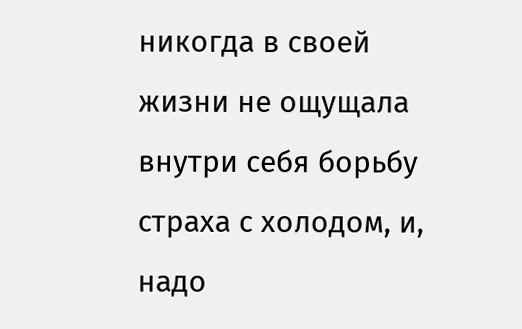никогда в своей жизни не ощущала внутри себя борьбу страха с холодом, и, надо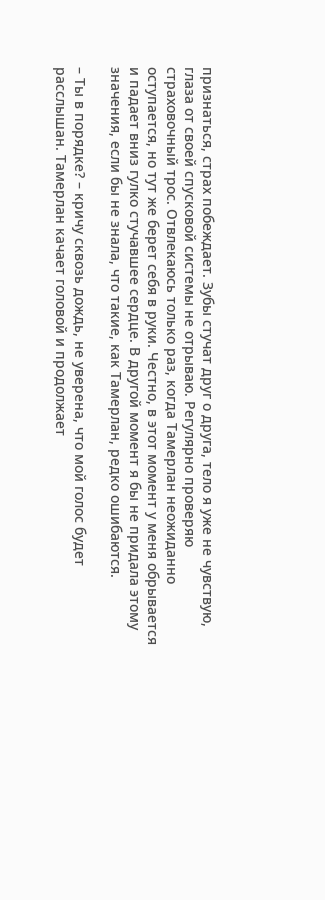признаться, страх побеждает. Зубы стучат друг о друга, тело я уже не чувствую, глаза от своей спусковой системы не отрываю. Регулярно проверяю страховочный трос. Отвлекаюсь только раз, когда Тамерлан неожиданно оступается, но тут же берет себя в руки. Честно, в этот момент у меня обрывается и падает вниз гулко стучавшее сердце. В другой момент я бы не придала этому значения, если бы не знала, что такие, как Тамерлан, редко ошибаются.

– Ты в порядке? – кричу сквозь дождь, не уверена, что мой голос будет расслышан. Тамерлан качает головой и продолжает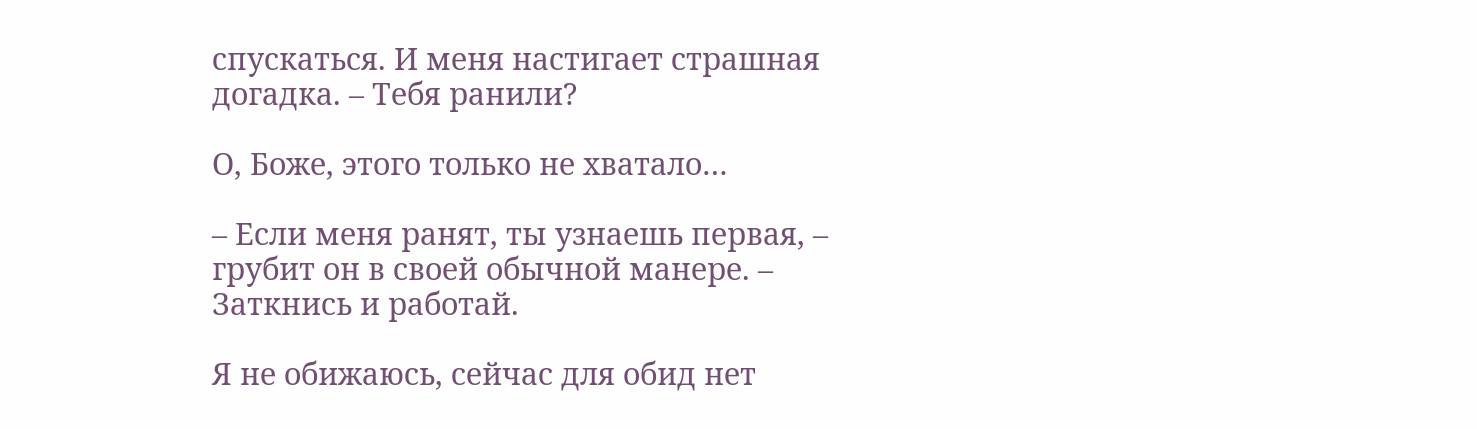спускаться. И меня настигает страшная догадка. – Тебя ранили?

О, Боже, этого только не хватало…

– Если меня ранят, ты узнаешь первая, – грубит он в своей обычной манере. – Заткнись и работай.

Я не обижаюсь, сейчас для обид нет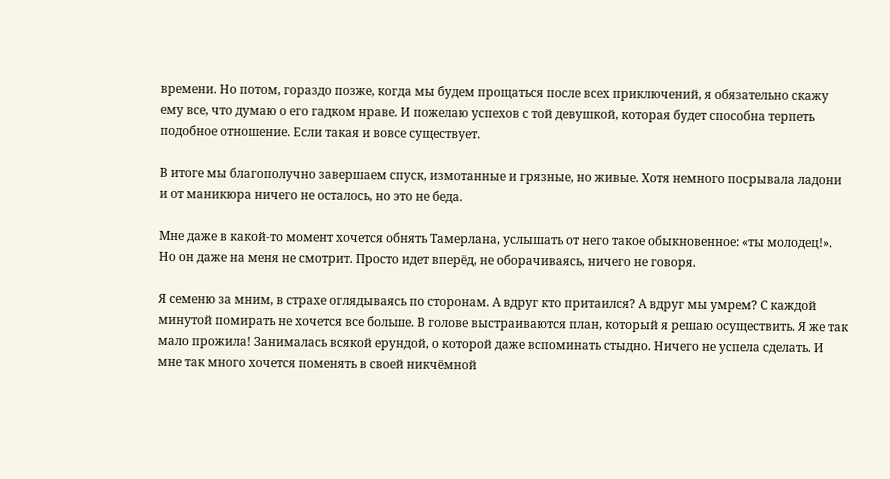времени. Но потом, гораздо позже, когда мы будем прощаться после всех приключений, я обязательно скажу ему все, что думаю о его гадком нраве. И пожелаю успехов с той девушкой, которая будет способна терпеть подобное отношение. Если такая и вовсе существует.

В итоге мы благополучно завершаем спуск, измотанные и грязные, но живые. Хотя немного посрывала ладони и от маникюра ничего не осталось, но это не беда.

Мне даже в какой-то момент хочется обнять Тамерлана, услышать от него такое обыкновенное: «ты молодец!». Но он даже на меня не смотрит. Просто идет вперёд, не оборачиваясь, ничего не говоря.

Я семеню за мним, в страхе оглядываясь по сторонам. А вдруг кто притаился? А вдруг мы умрем? С каждой минутой помирать не хочется все больше. В голове выстраиваются план, который я решаю осуществить. Я же так мало прожила! Занималась всякой ерундой, о которой даже вспоминать стыдно. Ничего не успела сделать. И мне так много хочется поменять в своей никчёмной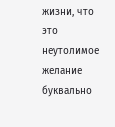жизни, что это неутолимое желание буквально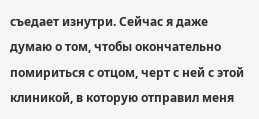съедает изнутри. Сейчас я даже думаю о том, чтобы окончательно помириться с отцом, черт с ней с этой клиникой, в которую отправил меня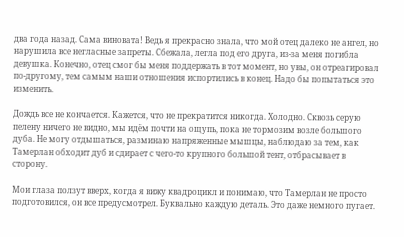два года назад. Сама виновата! Ведь я прекрасно знала, что мой отец далеко не ангел, но нарушила все негласные запреты. Сбежала, легла под его друга, из-за меня погибла девушка. Конечно, отец смог бы меня поддержать в тот момент, но увы, он отреагировал по-другому, тем самым наши отношения испортились в конец. Надо бы попытаться это изменить.

Дождь все не кончается. Кажется, что не прекратится никогда. Холодно. Сквозь серую пелену ничего не видно, мы идём почти на ощупь, пока не тормозим возле большого дуба. Не могу отдышаться, разминаю напряженные мышцы, наблюдаю за тем, как Тамерлан обходит дуб и сдирает с чего-то крупного большой тент, отбрасывает в сторону.

Мои глаза ползут вверх, когда я вижу квадроцикл и понимаю, что Тамерлан не просто подготовился, он все предусмотрел. Буквально каждую деталь. Это даже немного пугает.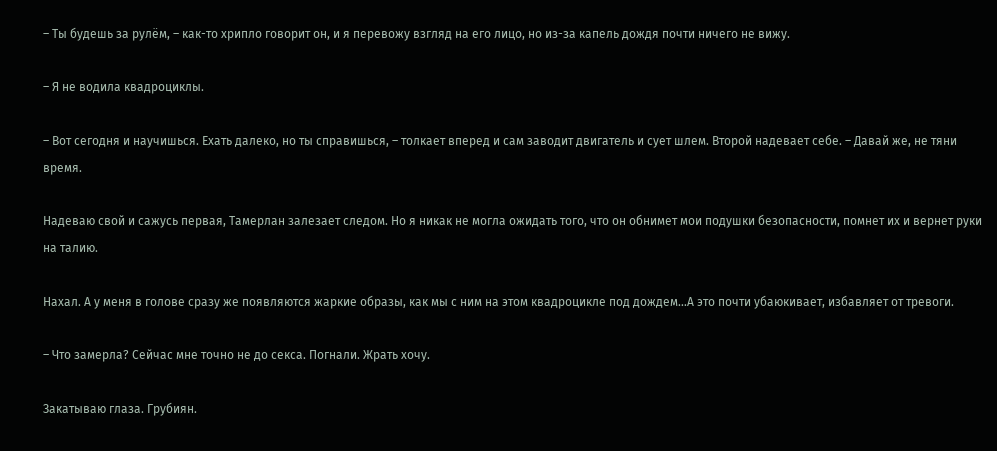– Ты будешь за рулём, – как-то хрипло говорит он, и я перевожу взгляд на его лицо, но из-за капель дождя почти ничего не вижу.

– Я не водила квадроциклы.

– Вот сегодня и научишься. Ехать далеко, но ты справишься, – толкает вперед и сам заводит двигатель и сует шлем. Второй надевает себе. – Давай же, не тяни время.

Надеваю свой и сажусь первая, Тамерлан залезает следом. Но я никак не могла ожидать того, что он обнимет мои подушки безопасности, помнет их и вернет руки на талию.

Нахал. А у меня в голове сразу же появляются жаркие образы, как мы с ним на этом квадроцикле под дождем…А это почти убаюкивает, избавляет от тревоги.

– Что замерла? Сейчас мне точно не до секса. Погнали. Жрать хочу.

Закатываю глаза. Грубиян.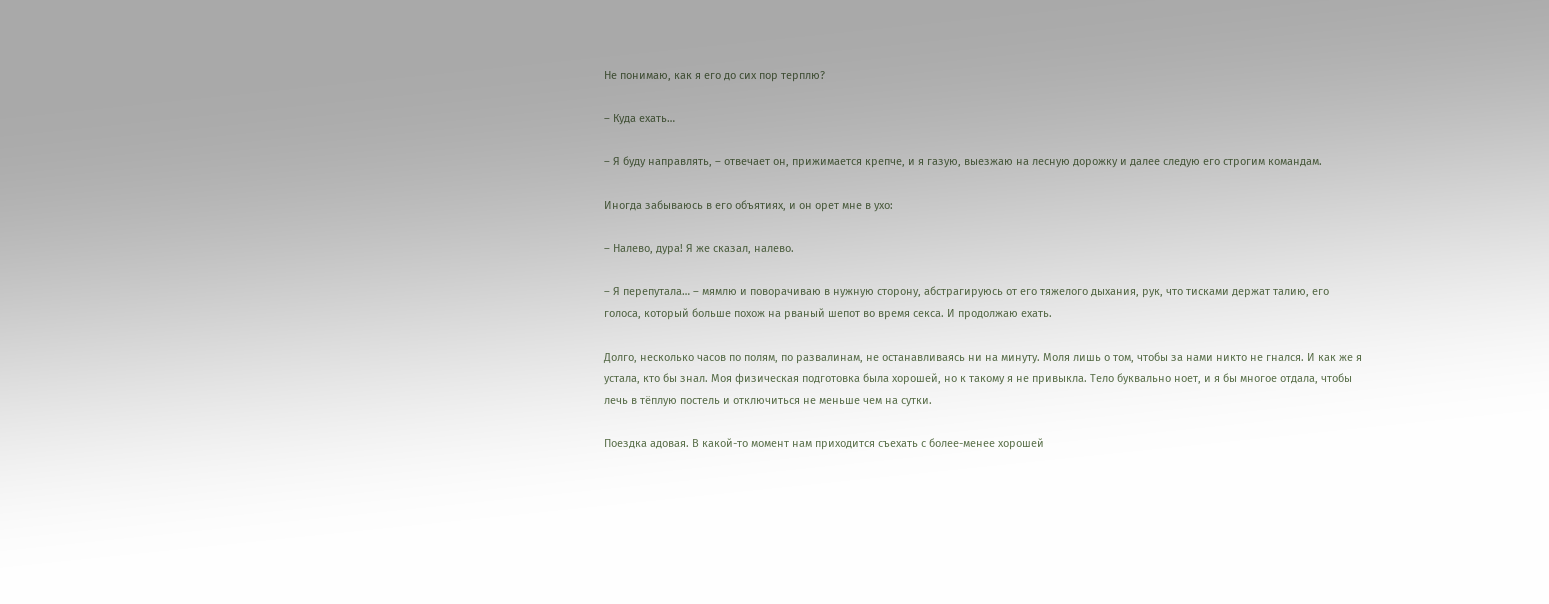Не понимаю, как я его до сих пор терплю?

– Куда ехать…

– Я буду направлять, – отвечает он, прижимается крепче, и я газую, выезжаю на лесную дорожку и далее следую его строгим командам.

Иногда забываюсь в его объятиях, и он орет мне в ухо:

– Налево, дура! Я же сказал, налево.

– Я перепутала… – мямлю и поворачиваю в нужную сторону, абстрагируюсь от его тяжелого дыхания, рук, что тисками держат талию, его голоса, который больше похож на рваный шепот во время секса. И продолжаю ехать.

Долго, несколько часов по полям, по развалинам, не останавливаясь ни на минуту. Моля лишь о том, чтобы за нами никто не гнался. И как же я устала, кто бы знал. Моя физическая подготовка была хорошей, но к такому я не привыкла. Тело буквально ноет, и я бы многое отдала, чтобы лечь в тёплую постель и отключиться не меньше чем на сутки.

Поездка адовая. В какой-то момент нам приходится съехать с более-менее хорошей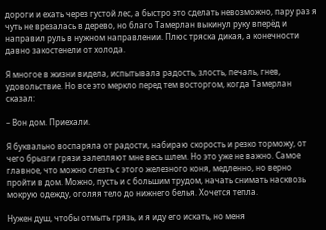дороги и ехать через густой лес, а быстро это сделать невозможно, пару раз я чуть не врезалась в дерево, но благо Тамерлан выкинул руку вперёд и направил руль в нужном направлении. Плюс тряска дикая, а конечности давно закостенели от холода.

Я многое в жизни видела, испытывала радость, злость, печаль, гнев, удовольствие. Но все это меркло перед тем восторгом, когда Тамерлан сказал:

– Вон дом. Приехали.

Я буквально воспаряла от радости, набираю скорость и резко торможу, от чего брызги грязи залепляют мне весь шлем. Но это уже не важно. Самое главное, что можно слезть с этого железного коня, медленно, но верно пройти в дом. Можно, пусть и с большим трудом, начать снимать насквозь мокрую одежду, оголяя тело до нижнего белья. Хочется тепла.

Нужен душ, чтобы отмыть грязь, и я иду его искать, но меня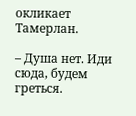окликает Тамерлан.

– Душа нет. Иди сюда, будем греться.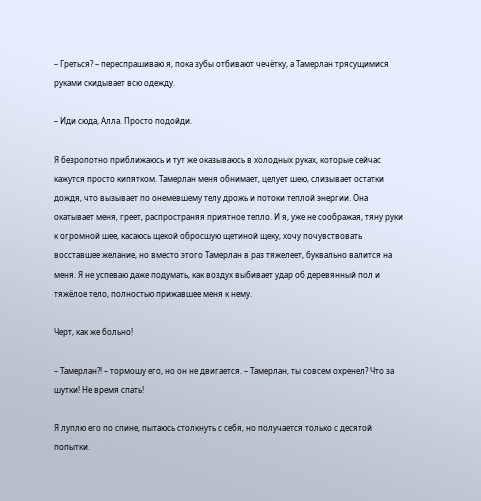– Греться? – переспрашиваю я, пока зубы отбивают чечётку, а Тамерлан трясущимися руками скидывает всю одежду.

– Иди сюда, Алла. Просто подойди.

Я безропотно приближаюсь и тут же оказываюсь в холодных руках, которые сейчас кажутся просто кипятком. Тамерлан меня обнимает, целует шею, слизывает остатки дождя, что вызывает по онемевшему телу дрожь и потоки теплой энергии. Она окатывает меня, греет, распространяя приятное тепло. И я, уже не соображая, тяну руки к огромной шее, касаюсь щекой обросшую щетиной щеку, хочу почувствовать восставшее желание, но вместо этого Тамерлан в раз тяжелеет, буквально валится на меня. Я не успеваю даже подумать, как воздух выбивает удар об деревянный пол и тяжёлое тело, полностью прижавшее меня к нему.

Черт, как же больно!

– Тамерлан?! – тормошу его, но он не двигается. – Тамерлан, ты совсем охренел? Что за шутки! Не время спать!

Я луплю его по спине, пытаюсь столкнуть с себя, но получается только с десятой попытки.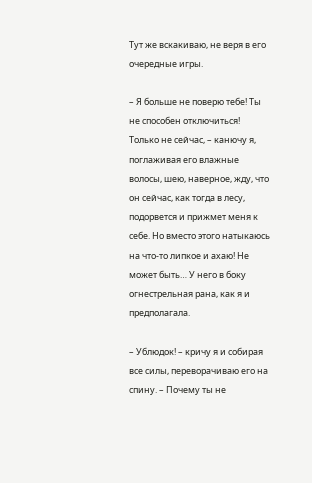Тут же вскакиваю, не веря в его очередные игры.

– Я больше не поверю тебе! Ты не способен отключиться! Только не сейчас, – канючу я, поглаживая его влажные волосы, шею, наверное, жду, что он сейчас, как тогда в лесу, подорвется и прижмет меня к себе. Но вместо этого натыкаюсь на что-то липкое и ахаю! Не может быть… У него в боку огнестрельная рана, как я и предполагала.

– Ублюдок! – кричу я и собирая все силы, переворачиваю его на спину. – Почему ты не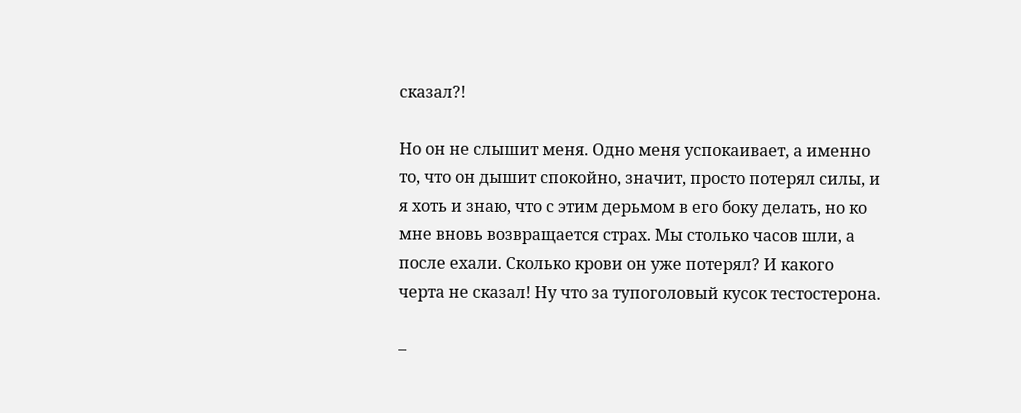сказал?!

Но он не слышит меня. Одно меня успокаивает, а именно то, что он дышит спокойно, значит, просто потерял силы, и я хоть и знаю, что с этим дерьмом в его боку делать, но ко мне вновь возвращается страх. Мы столько часов шли, а после ехали. Сколько крови он уже потерял? И какого черта не сказал! Ну что за тупоголовый кусок тестостерона.

–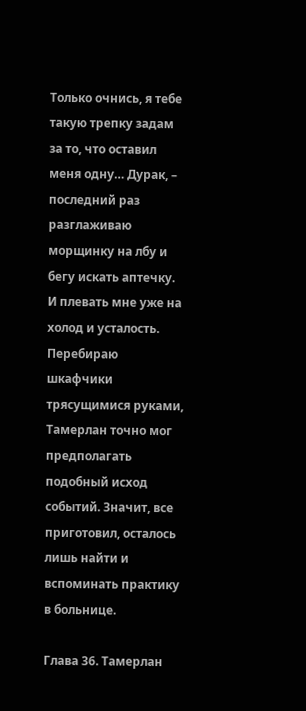Только очнись, я тебе такую трепку задам за то, что оставил меня одну… Дурак, – последний раз разглаживаю морщинку на лбу и бегу искать аптечку. И плевать мне уже на холод и усталость. Перебираю шкафчики трясущимися руками, Тамерлан точно мог предполагать подобный исход событий. Значит, все приготовил, осталось лишь найти и вспоминать практику в больнице.

Глава 36. Тамерлан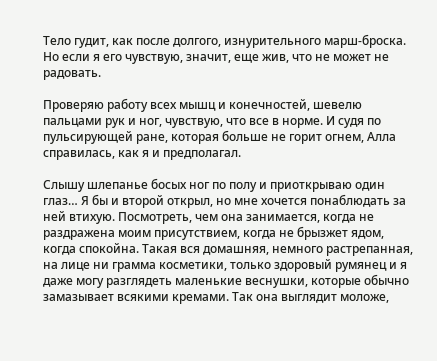Тело гудит, как после долгого, изнурительного марш-броска. Но если я его чувствую, значит, еще жив, что не может не радовать.

Проверяю работу всех мышц и конечностей, шевелю пальцами рук и ног, чувствую, что все в норме. И судя по пульсирующей ране, которая больше не горит огнем, Алла справилась, как я и предполагал.

Слышу шлепанье босых ног по полу и приоткрываю один глаз… Я бы и второй открыл, но мне хочется понаблюдать за ней втихую. Посмотреть, чем она занимается, когда не раздражена моим присутствием, когда не брызжет ядом, когда спокойна. Такая вся домашняя, немного растрепанная, на лице ни грамма косметики, только здоровый румянец и я даже могу разглядеть маленькие веснушки, которые обычно замазывает всякими кремами. Так она выглядит моложе,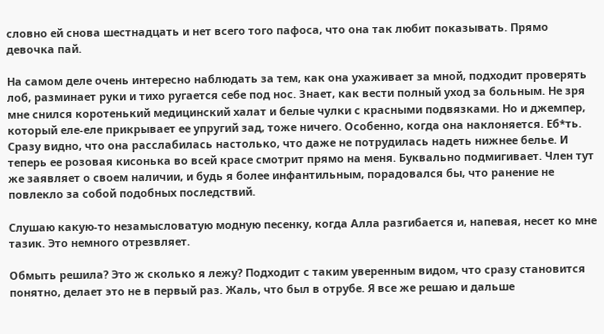словно ей снова шестнадцать и нет всего того пафоса, что она так любит показывать. Прямо девочка пай.

На самом деле очень интересно наблюдать за тем, как она ухаживает за мной, подходит проверять лоб, разминает руки и тихо ругается себе под нос. Знает, как вести полный уход за больным. Не зря мне снился коротенький медицинский халат и белые чулки с красными подвязками. Но и джемпер, который еле-еле прикрывает ее упругий зад, тоже ничего. Особенно, когда она наклоняется. Еб*ть. Сразу видно, что она расслабилась настолько, что даже не потрудилась надеть нижнее белье. И теперь ее розовая кисонька во всей красе смотрит прямо на меня. Буквально подмигивает. Член тут же заявляет о своем наличии, и будь я более инфантильным, порадовался бы, что ранение не повлекло за собой подобных последствий.

Слушаю какую-то незамысловатую модную песенку, когда Алла разгибается и, напевая, несет ко мне тазик. Это немного отрезвляет.

Обмыть решила? Это ж сколько я лежу? Подходит с таким уверенным видом, что сразу становится понятно, делает это не в первый раз. Жаль, что был в отрубе. Я все же решаю и дальше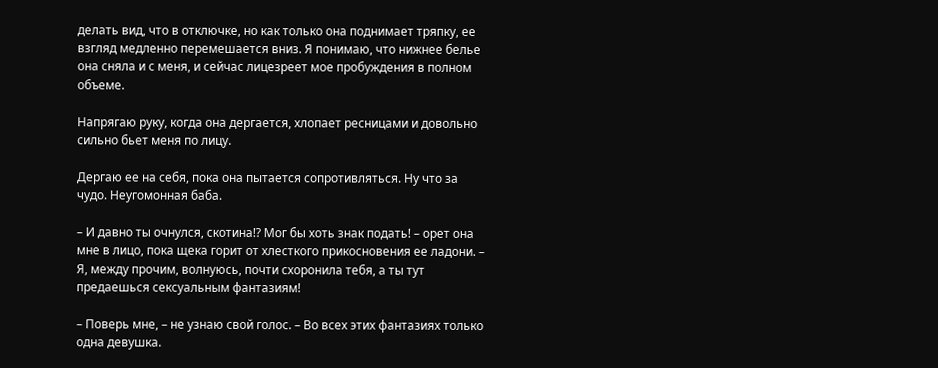делать вид, что в отключке, но как только она поднимает тряпку, ее взгляд медленно перемешается вниз. Я понимаю, что нижнее белье она сняла и с меня, и сейчас лицезреет мое пробуждения в полном объеме.

Напрягаю руку, когда она дергается, хлопает ресницами и довольно сильно бьет меня по лицу.

Дергаю ее на себя, пока она пытается сопротивляться. Ну что за чудо. Неугомонная баба.

– И давно ты очнулся, скотина!? Мог бы хоть знак подать! – орет она мне в лицо, пока щека горит от хлесткого прикосновения ее ладони. – Я, между прочим, волнуюсь, почти схоронила тебя, а ты тут предаешься сексуальным фантазиям!

– Поверь мне, – не узнаю свой голос. – Во всех этих фантазиях только одна девушка.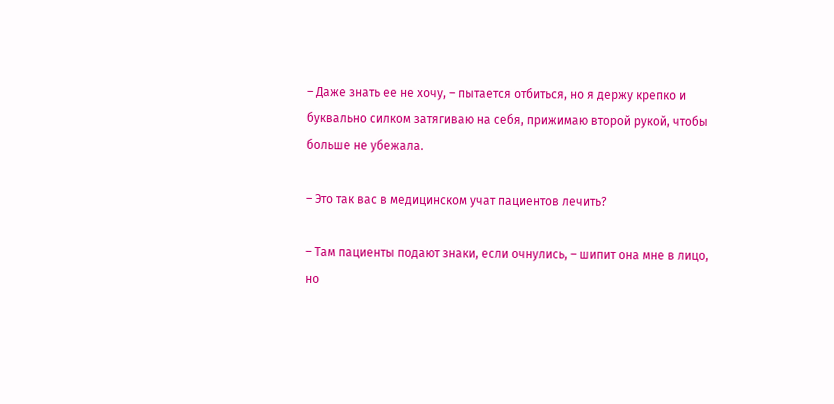– Даже знать ее не хочу, – пытается отбиться, но я держу крепко и буквально силком затягиваю на себя, прижимаю второй рукой, чтобы больше не убежала.

– Это так вас в медицинском учат пациентов лечить?

– Там пациенты подают знаки, если очнулись, – шипит она мне в лицо, но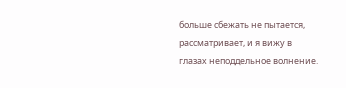больше сбежать не пытается, рассматривает, и я вижу в глазах неподдельное волнение.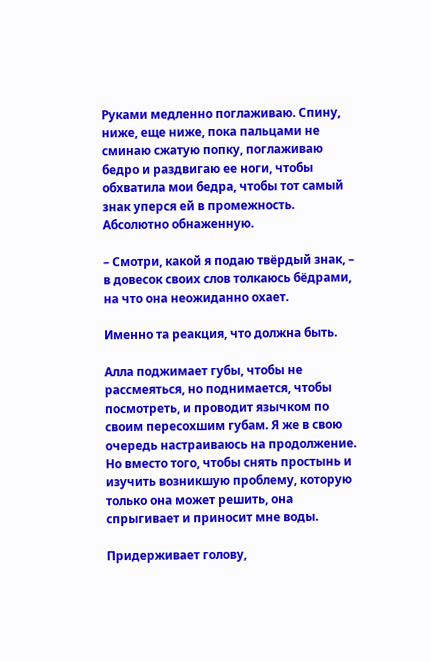Руками медленно поглаживаю. Спину, ниже, еще ниже, пока пальцами не сминаю сжатую попку, поглаживаю бедро и раздвигаю ее ноги, чтобы обхватила мои бедра, чтобы тот самый знак уперся ей в промежность. Абсолютно обнаженную.

– Смотри, какой я подаю твёрдый знак, – в довесок своих слов толкаюсь бёдрами, на что она неожиданно охает.

Именно та реакция, что должна быть.

Алла поджимает губы, чтобы не рассмеяться, но поднимается, чтобы посмотреть, и проводит язычком по своим пересохшим губам. Я же в свою очередь настраиваюсь на продолжение. Но вместо того, чтобы снять простынь и изучить возникшую проблему, которую только она может решить, она спрыгивает и приносит мне воды.

Придерживает голову,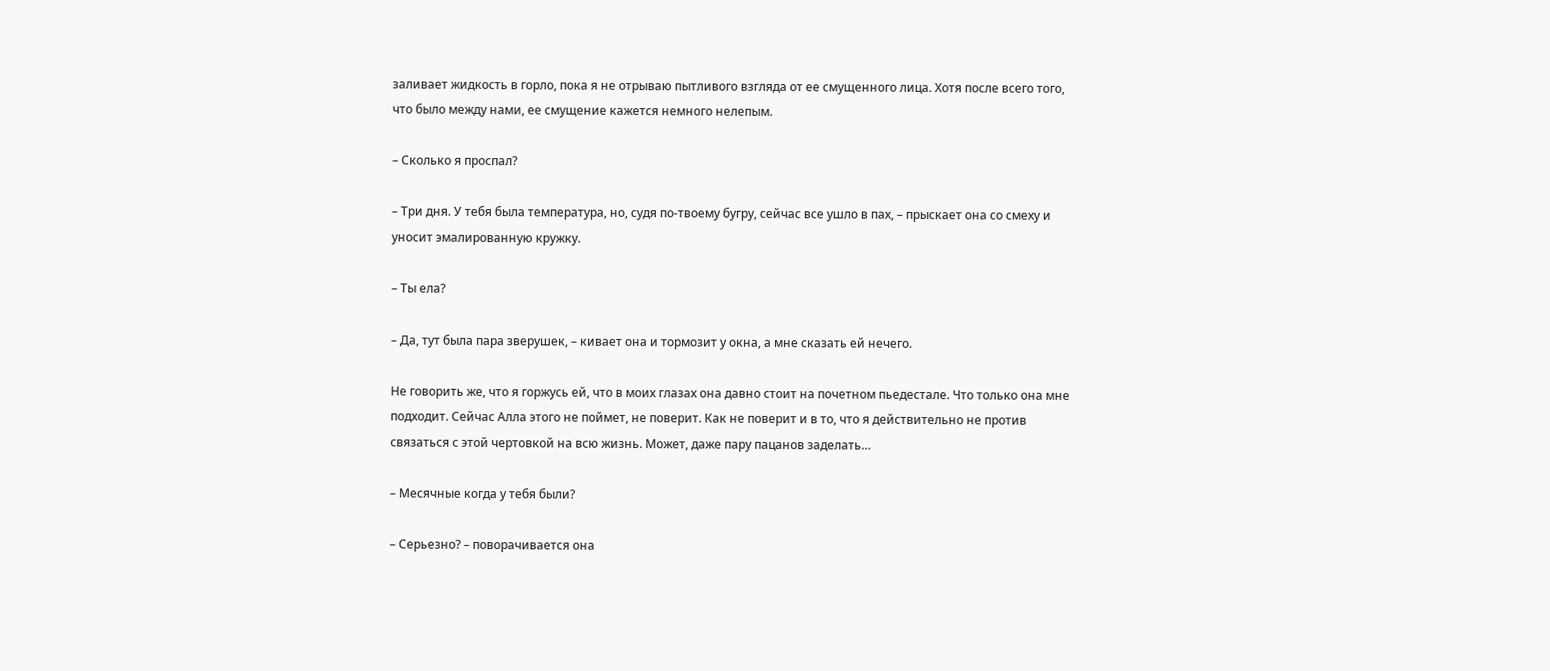заливает жидкость в горло, пока я не отрываю пытливого взгляда от ее смущенного лица. Хотя после всего того, что было между нами, ее смущение кажется немного нелепым.

– Сколько я проспал?

– Три дня. У тебя была температура, но, судя по-твоему бугру, сейчас все ушло в пах, – прыскает она со смеху и уносит эмалированную кружку.

– Ты ела?

– Да, тут была пара зверушек, – кивает она и тормозит у окна, а мне сказать ей нечего.

Не говорить же, что я горжусь ей, что в моих глазах она давно стоит на почетном пьедестале. Что только она мне подходит. Сейчас Алла этого не поймет, не поверит. Как не поверит и в то, что я действительно не против связаться с этой чертовкой на всю жизнь. Может, даже пару пацанов заделать…

– Месячные когда у тебя были?

– Серьезно? – поворачивается она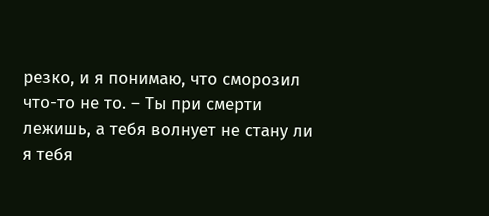резко, и я понимаю, что сморозил что-то не то. – Ты при смерти лежишь, а тебя волнует не стану ли я тебя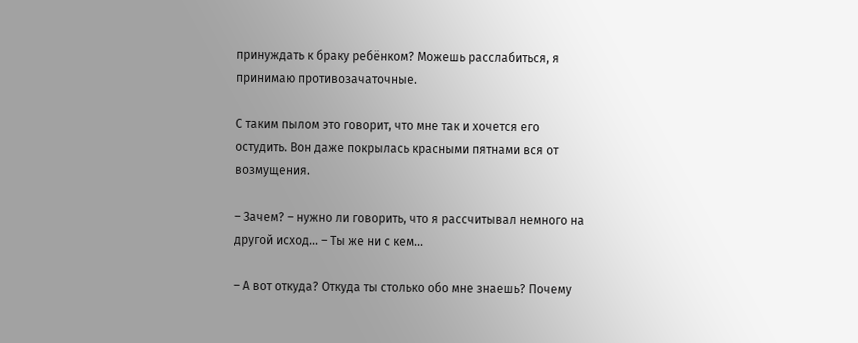принуждать к браку ребёнком? Можешь расслабиться, я принимаю противозачаточные.

С таким пылом это говорит, что мне так и хочется его остудить. Вон даже покрылась красными пятнами вся от возмущения.

– Зачем? – нужно ли говорить, что я рассчитывал немного на другой исход… – Ты же ни с кем…

– А вот откуда? Откуда ты столько обо мне знаешь? Почему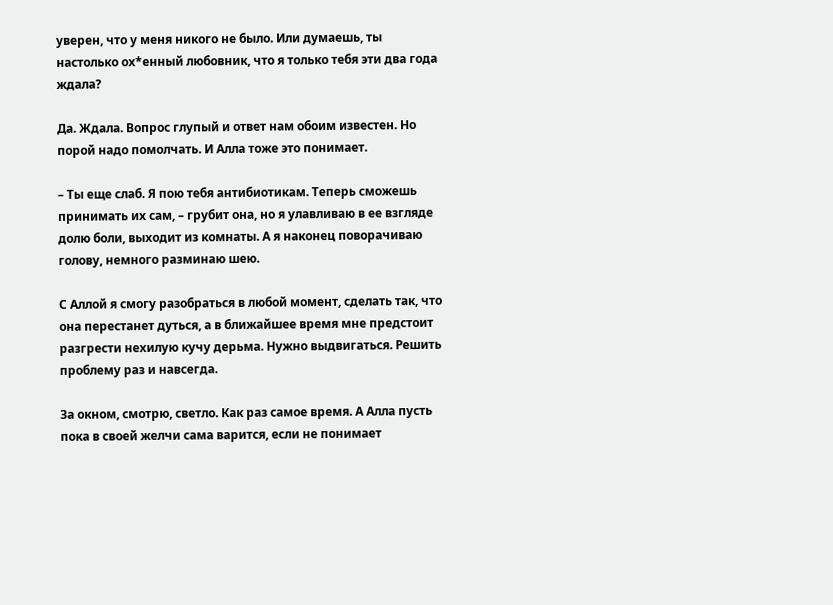уверен, что у меня никого не было. Или думаешь, ты настолько ох*енный любовник, что я только тебя эти два года ждала?

Да. Ждала. Вопрос глупый и ответ нам обоим известен. Но порой надо помолчать. И Алла тоже это понимает.

– Ты еще слаб. Я пою тебя антибиотикам. Теперь сможешь принимать их сам, – грубит она, но я улавливаю в ее взгляде долю боли, выходит из комнаты. А я наконец поворачиваю голову, немного разминаю шею.

С Аллой я смогу разобраться в любой момент, сделать так, что она перестанет дуться, а в ближайшее время мне предстоит разгрести нехилую кучу дерьма. Нужно выдвигаться. Решить проблему раз и навсегда.

За окном, смотрю, светло. Как раз самое время. А Алла пусть пока в своей желчи сама варится, если не понимает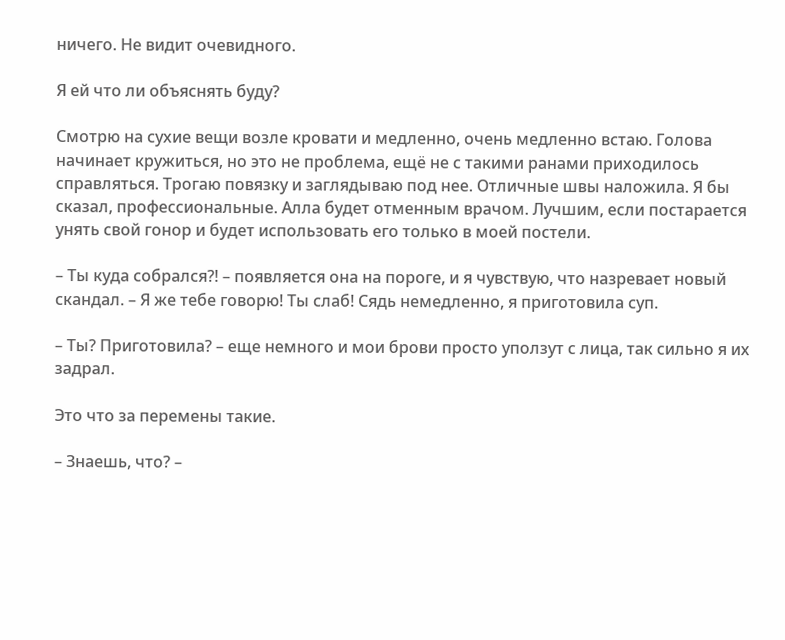ничего. Не видит очевидного.

Я ей что ли объяснять буду?

Смотрю на сухие вещи возле кровати и медленно, очень медленно встаю. Голова начинает кружиться, но это не проблема, ещё не с такими ранами приходилось справляться. Трогаю повязку и заглядываю под нее. Отличные швы наложила. Я бы сказал, профессиональные. Алла будет отменным врачом. Лучшим, если постарается унять свой гонор и будет использовать его только в моей постели.

– Ты куда собрался?! – появляется она на пороге, и я чувствую, что назревает новый скандал. – Я же тебе говорю! Ты слаб! Сядь немедленно, я приготовила суп.

– Ты? Приготовила? – еще немного и мои брови просто уползут с лица, так сильно я их задрал.

Это что за перемены такие.

– Знаешь, что? –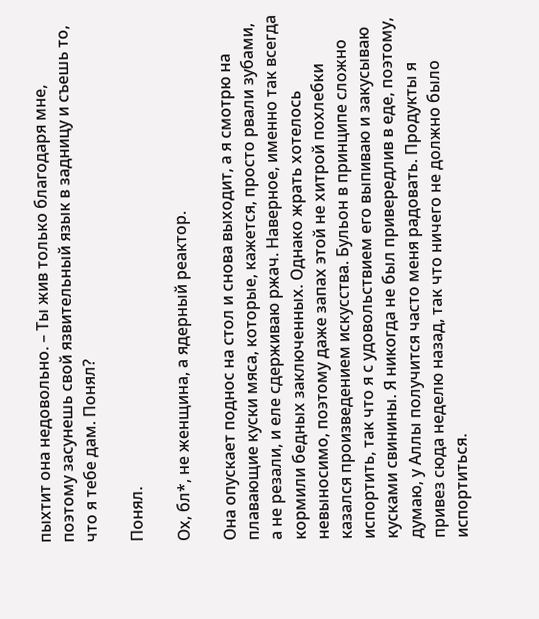пыхтит она недовольно. – Ты жив только благодаря мне, поэтому засунешь свой язвительный язык в задницу и съешь то, что я тебе дам. Понял?

Понял.

Ох, бл*, не женщина, а ядерный реактор.

Она опускает поднос на стол и снова выходит, а я смотрю на плавающие куски мяса, которые, кажется, просто рвали зубами, а не резали, и еле сдерживаю ржач. Наверное, именно так всегда кормили бедных заключенных. Однако жрать хотелось невыносимо, поэтому даже запах этой не хитрой похлебки казался произведением искусства. Бульон в принципе сложно испортить, так что я с удовольствием его выпиваю и закусываю кусками свинины. Я никогда не был привередлив в еде, поэтому, думаю, у Аллы получится часто меня радовать. Продукты я привез сюда неделю назад, так что ничего не должно было испортиться.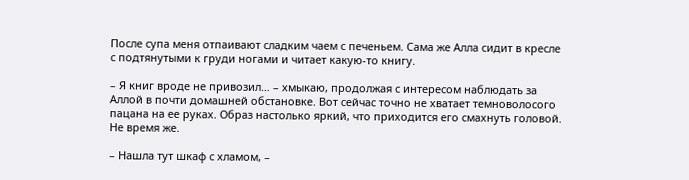После супа меня отпаивают сладким чаем с печеньем. Сама же Алла сидит в кресле с подтянутыми к груди ногами и читает какую-то книгу.

– Я книг вроде не привозил… – хмыкаю, продолжая с интересом наблюдать за Аллой в почти домашней обстановке. Вот сейчас точно не хватает темноволосого пацана на ее руках. Образ настолько яркий, что приходится его смахнуть головой. Не время же.

– Нашла тут шкаф с хламом, –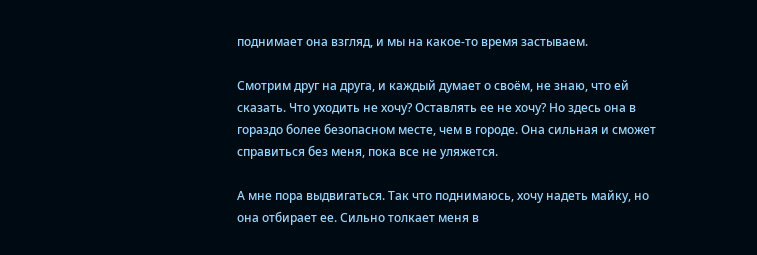поднимает она взгляд, и мы на какое-то время застываем.

Смотрим друг на друга, и каждый думает о своём, не знаю, что ей сказать. Что уходить не хочу? Оставлять ее не хочу? Но здесь она в гораздо более безопасном месте, чем в городе. Она сильная и сможет справиться без меня, пока все не уляжется.

А мне пора выдвигаться. Так что поднимаюсь, хочу надеть майку, но она отбирает ее. Сильно толкает меня в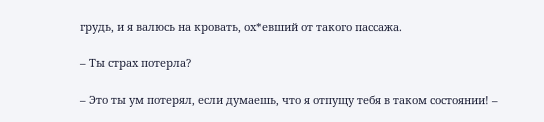грудь, и я валюсь на кровать, ох*евший от такого пассажа.

– Ты страх потерла?

– Это ты ум потерял, если думаешь, что я отпущу тебя в таком состоянии! –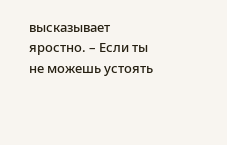высказывает яростно. – Если ты не можешь устоять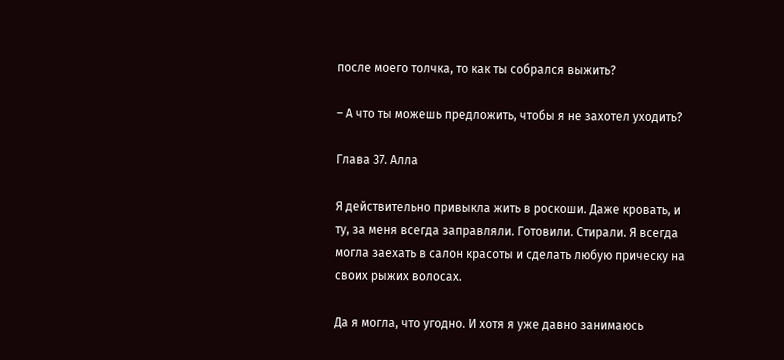после моего толчка, то как ты собрался выжить?

– А что ты можешь предложить, чтобы я не захотел уходить?

Глава 37. Алла

Я действительно привыкла жить в роскоши. Даже кровать, и ту, за меня всегда заправляли. Готовили. Стирали. Я всегда могла заехать в салон красоты и сделать любую прическу на своих рыжих волосах.

Да я могла, что угодно. И хотя я уже давно занимаюсь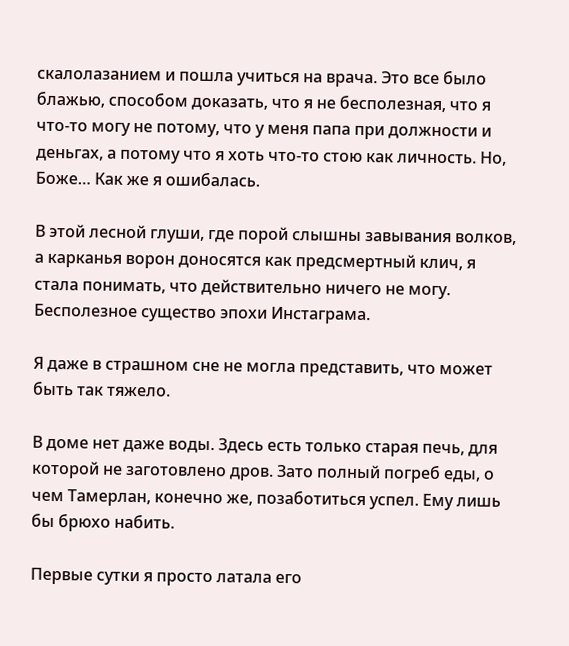скалолазанием и пошла учиться на врача. Это все было блажью, способом доказать, что я не бесполезная, что я что-то могу не потому, что у меня папа при должности и деньгах, а потому что я хоть что-то стою как личность. Но, Боже… Как же я ошибалась.

В этой лесной глуши, где порой слышны завывания волков, а карканья ворон доносятся как предсмертный клич, я стала понимать, что действительно ничего не могу. Бесполезное существо эпохи Инстаграма.

Я даже в страшном сне не могла представить, что может быть так тяжело.

В доме нет даже воды. Здесь есть только старая печь, для которой не заготовлено дров. Зато полный погреб еды, о чем Тамерлан, конечно же, позаботиться успел. Ему лишь бы брюхо набить.

Первые сутки я просто латала его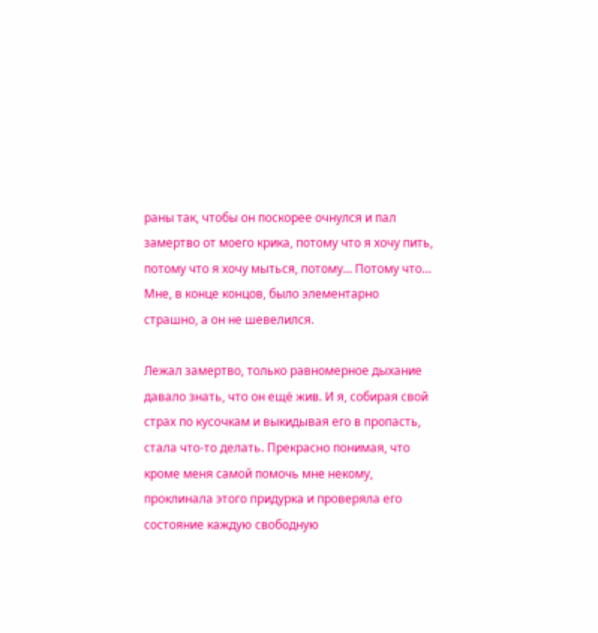раны так, чтобы он поскорее очнулся и пал замертво от моего крика, потому что я хочу пить, потому что я хочу мыться, потому… Потому что… Мне, в конце концов, было элементарно страшно, а он не шевелился.

Лежал замертво, только равномерное дыхание давало знать, что он ещё жив. И я, собирая свой страх по кусочкам и выкидывая его в пропасть, стала что-то делать. Прекрасно понимая, что кроме меня самой помочь мне некому, проклинала этого придурка и проверяла его состояние каждую свободную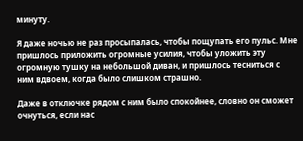минуту.

Я даже ночью не раз просыпалась, чтобы пощупать его пульс. Мне пришлось приложить огромные усилия, чтобы уложить эту огромную тушку на небольшой диван, и пришлось тесниться с ним вдвоем, когда было слишком страшно.

Даже в отключке рядом с ним было спокойнее, словно он сможет очнуться, если нас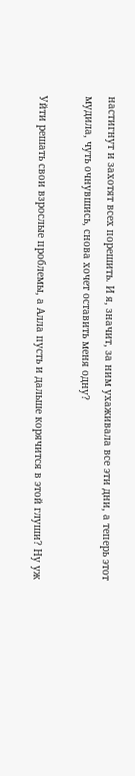настигнут и захотят всех порешить. И я, значит, за ним ухаживала все эти дни, а теперь этот мудила, чуть очнувшись, снова хочет оставить меня одну?

Уйти решать свои взрослые проблемы, а Алла пусть и дальше корячится в этой глуши? Ну уж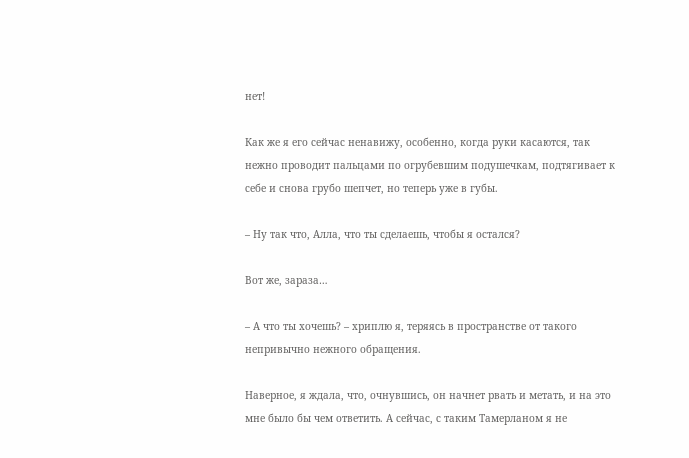нет!

Как же я его сейчас ненавижу, особенно, когда руки касаются, так нежно проводит пальцами по огрубевшим подушечкам, подтягивает к себе и снова грубо шепчет, но теперь уже в губы.

– Ну так что, Алла, что ты сделаешь, чтобы я остался?

Вот же, зараза…

– А что ты хочешь? – хриплю я, теряясь в пространстве от такого непривычно нежного обращения.

Наверное, я ждала, что, очнувшись, он начнет рвать и метать, и на это мне было бы чем ответить. А сейчас, с таким Тамерланом я не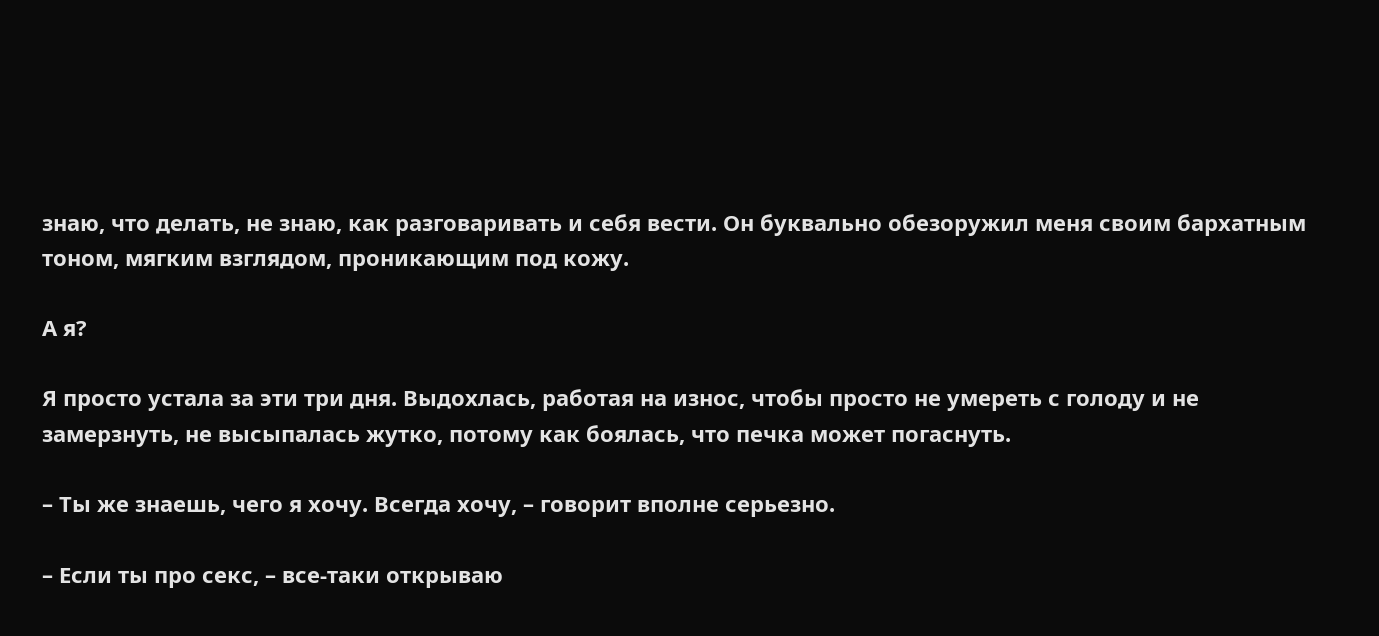знаю, что делать, не знаю, как разговаривать и себя вести. Он буквально обезоружил меня своим бархатным тоном, мягким взглядом, проникающим под кожу.

А я?

Я просто устала за эти три дня. Выдохлась, работая на износ, чтобы просто не умереть с голоду и не замерзнуть, не высыпалась жутко, потому как боялась, что печка может погаснуть.

– Ты же знаешь, чего я хочу. Всегда хочу, – говорит вполне серьезно.

– Если ты про секс, – все-таки открываю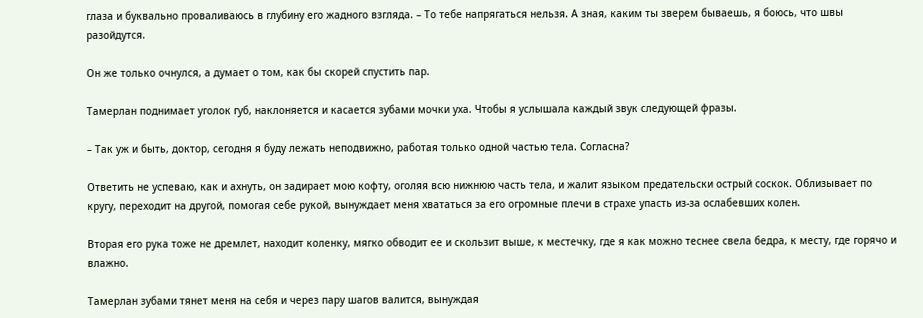глаза и буквально проваливаюсь в глубину его жадного взгляда. – То тебе напрягаться нельзя. А зная, каким ты зверем бываешь, я боюсь, что швы разойдутся.

Он же только очнулся, а думает о том, как бы скорей спустить пар.

Тамерлан поднимает уголок губ, наклоняется и касается зубами мочки уха. Чтобы я услышала каждый звук следующей фразы.

– Так уж и быть, доктор, сегодня я буду лежать неподвижно, работая только одной частью тела. Согласна?

Ответить не успеваю, как и ахнуть, он задирает мою кофту, оголяя всю нижнюю часть тела, и жалит языком предательски острый соскок. Облизывает по кругу, переходит на другой, помогая себе рукой, вынуждает меня хвататься за его огромные плечи в страхе упасть из-за ослабевших колен.

Вторая его рука тоже не дремлет, находит коленку, мягко обводит ее и скользит выше, к местечку, где я как можно теснее свела бедра, к месту, где горячо и влажно.

Тамерлан зубами тянет меня на себя и через пару шагов валится, вынуждая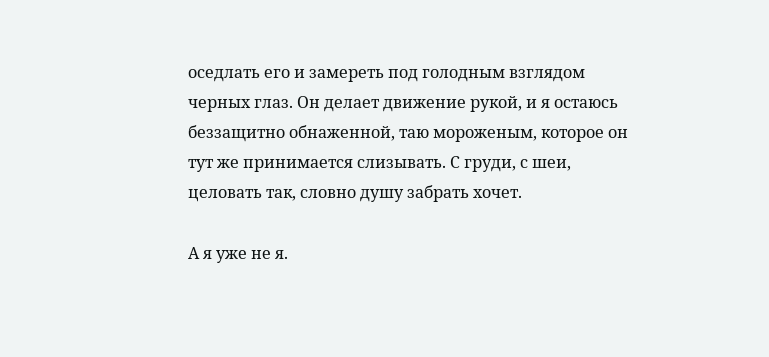оседлать его и замереть под голодным взглядом черных глаз. Он делает движение рукой, и я остаюсь беззащитно обнаженной, таю мороженым, которое он тут же принимается слизывать. С груди, с шеи, целовать так, словно душу забрать хочет.

А я уже не я.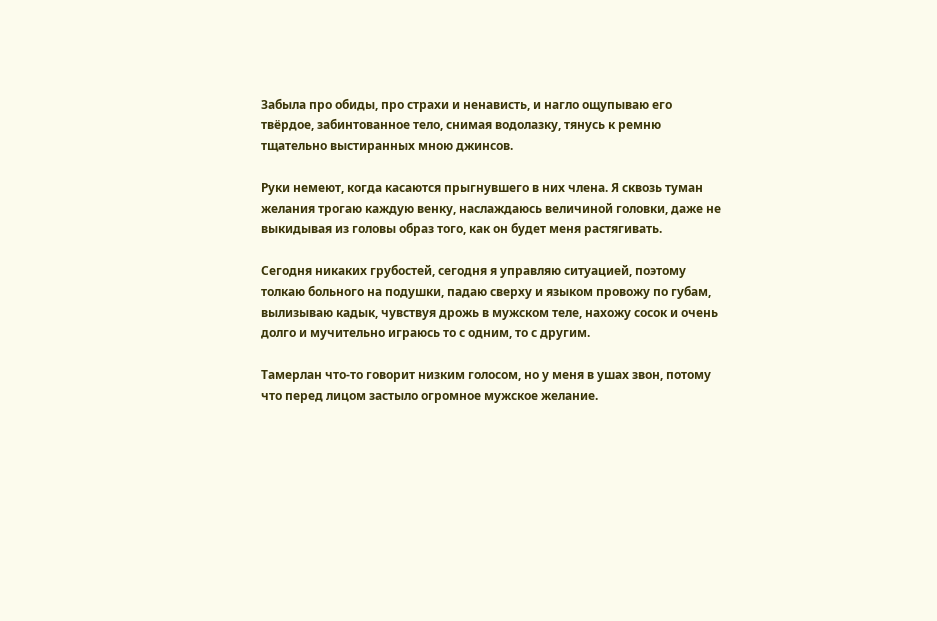Забыла про обиды, про страхи и ненависть, и нагло ощупываю его твёрдое, забинтованное тело, снимая водолазку, тянусь к ремню тщательно выстиранных мною джинсов.

Руки немеют, когда касаются прыгнувшего в них члена. Я сквозь туман желания трогаю каждую венку, наслаждаюсь величиной головки, даже не выкидывая из головы образ того, как он будет меня растягивать.

Сегодня никаких грубостей, сегодня я управляю ситуацией, поэтому толкаю больного на подушки, падаю сверху и языком провожу по губам, вылизываю кадык, чувствуя дрожь в мужском теле, нахожу сосок и очень долго и мучительно играюсь то с одним, то с другим.

Тамерлан что-то говорит низким голосом, но у меня в ушах звон, потому что перед лицом застыло огромное мужское желание.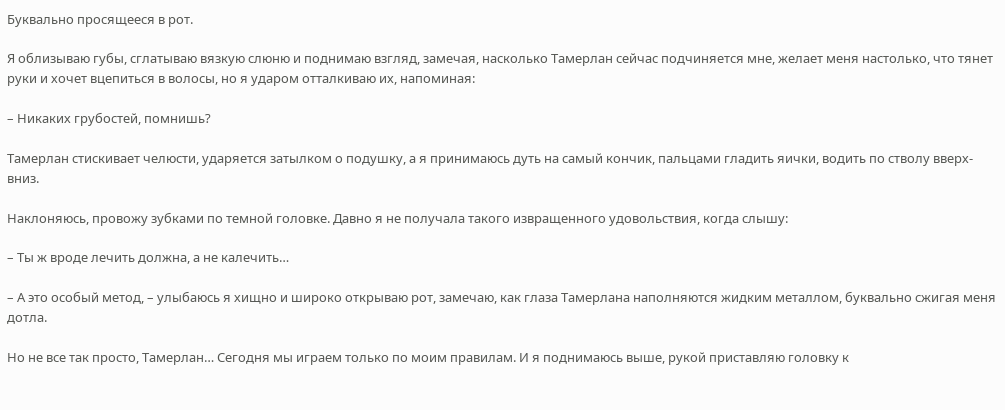Буквально просящееся в рот.

Я облизываю губы, сглатываю вязкую слюню и поднимаю взгляд, замечая, насколько Тамерлан сейчас подчиняется мне, желает меня настолько, что тянет руки и хочет вцепиться в волосы, но я ударом отталкиваю их, напоминая:

– Никаких грубостей, помнишь?

Тамерлан стискивает челюсти, ударяется затылком о подушку, а я принимаюсь дуть на самый кончик, пальцами гладить яички, водить по стволу вверх-вниз.

Наклоняюсь, провожу зубками по темной головке. Давно я не получала такого извращенного удовольствия, когда слышу:

– Ты ж вроде лечить должна, а не калечить…

– А это особый метод, – улыбаюсь я хищно и широко открываю рот, замечаю, как глаза Тамерлана наполняются жидким металлом, буквально сжигая меня дотла.

Но не все так просто, Тамерлан… Сегодня мы играем только по моим правилам. И я поднимаюсь выше, рукой приставляю головку к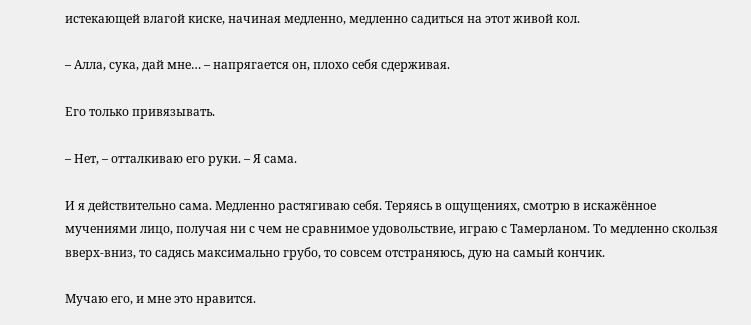истекающей влагой киске, начиная медленно, медленно садиться на этот живой кол.

– Алла, сука, дай мне… – напрягается он, плохо себя сдерживая.

Его только привязывать.

– Нет, – отталкиваю его руки. – Я сама.

И я действительно сама. Медленно растягиваю себя. Теряясь в ощущениях, смотрю в искажённое мучениями лицо, получая ни с чем не сравнимое удовольствие, играю с Тамерланом. То медленно скользя вверх-вниз, то садясь максимально грубо, то совсем отстраняюсь, дую на самый кончик.

Мучаю его, и мне это нравится.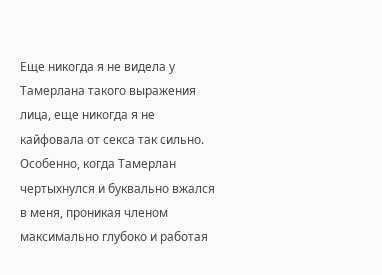Еще никогда я не видела у Тамерлана такого выражения лица, еще никогда я не кайфовала от секса так сильно. Особенно, когда Тамерлан чертыхнулся и буквально вжался в меня, проникая членом максимально глубоко и работая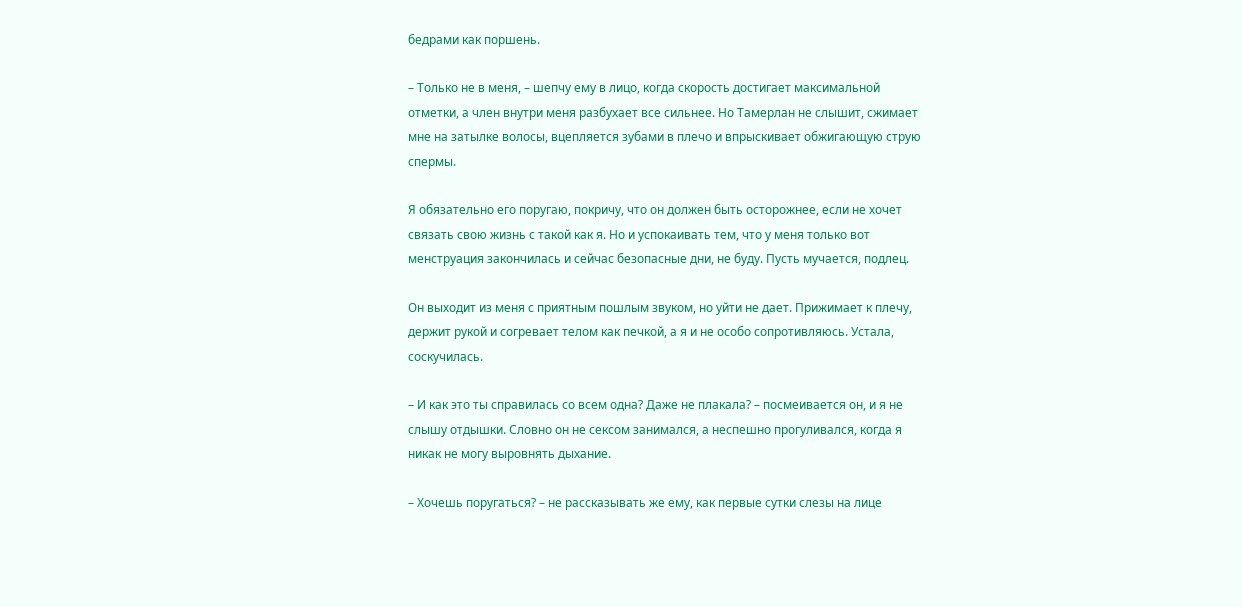бедрами как поршень.

– Только не в меня, – шепчу ему в лицо, когда скорость достигает максимальной отметки, а член внутри меня разбухает все сильнее. Но Тамерлан не слышит, сжимает мне на затылке волосы, вцепляется зубами в плечо и впрыскивает обжигающую струю спермы.

Я обязательно его поругаю, покричу, что он должен быть осторожнее, если не хочет связать свою жизнь с такой как я. Но и успокаивать тем, что у меня только вот менструация закончилась и сейчас безопасные дни, не буду. Пусть мучается, подлец.

Он выходит из меня с приятным пошлым звуком, но уйти не дает. Прижимает к плечу, держит рукой и согревает телом как печкой, а я и не особо сопротивляюсь. Устала, соскучилась.

– И как это ты справилась со всем одна? Даже не плакала? – посмеивается он, и я не слышу отдышки. Словно он не сексом занимался, а неспешно прогуливался, когда я никак не могу выровнять дыхание.

– Хочешь поругаться? – не рассказывать же ему, как первые сутки слезы на лице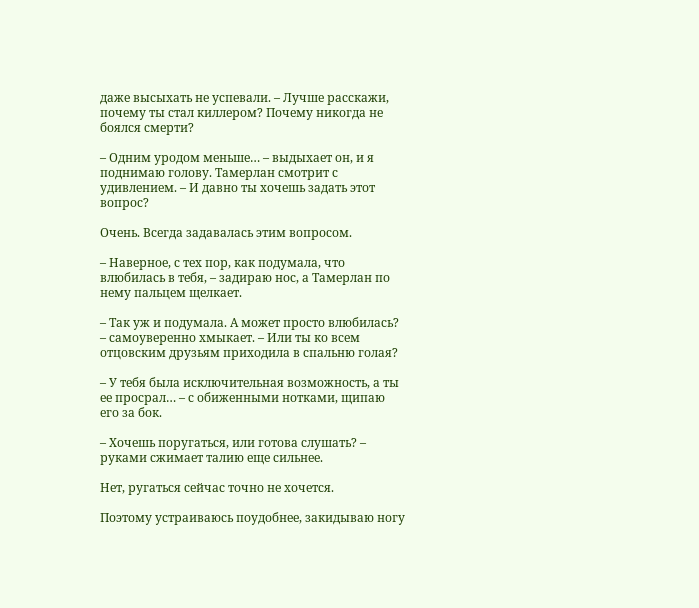даже высыхать не успевали. – Лучше расскажи, почему ты стал киллером? Почему никогда не боялся смерти?

– Одним уродом меньше… – выдыхает он, и я поднимаю голову. Тамерлан смотрит с удивлением. – И давно ты хочешь задать этот вопрос?

Очень. Всегда задавалась этим вопросом.

– Наверное, с тех пор, как подумала, что влюбилась в тебя, – задираю нос, а Тамерлан по нему пальцем щелкает.

– Так уж и подумала. А может просто влюбилась? – самоуверенно хмыкает. – Или ты ко всем отцовским друзьям приходила в спальню голая?

– У тебя была исключительная возможность, а ты ее просрал… – с обиженными нотками, щипаю его за бок.

– Хочешь поругаться, или готова слушать? – руками сжимает талию еще сильнее.

Нет, ругаться сейчас точно не хочется.

Поэтому устраиваюсь поудобнее, закидываю ногу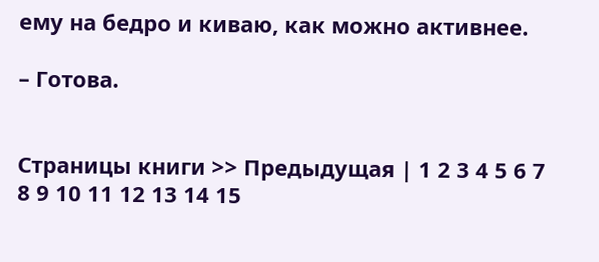ему на бедро и киваю, как можно активнее.

– Готова.


Страницы книги >> Предыдущая | 1 2 3 4 5 6 7 8 9 10 11 12 13 14 15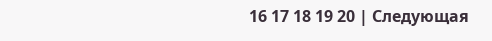16 17 18 19 20 | Следующая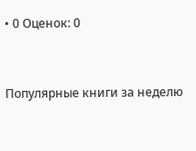• 0 Оценок: 0


Популярные книги за неделю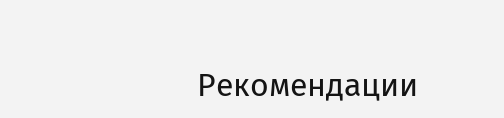Рекомендации